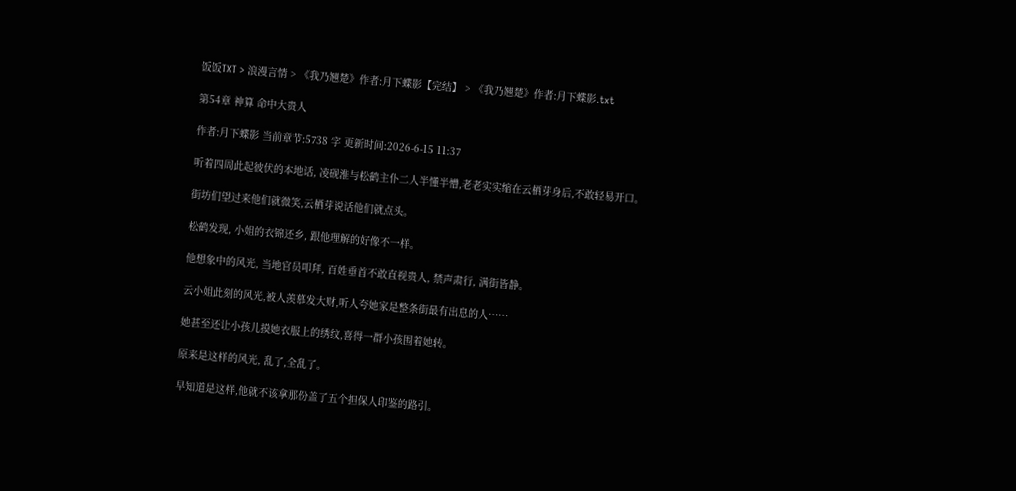饭饭TXT > 浪漫言情 > 《我乃翘楚》作者:月下蝶影【完结】 > 《我乃翘楚》作者:月下蝶影.txt

第54章 神算 命中大贵人

作者:月下蝶影 当前章节:5738 字 更新时间:2026-6-15 11:37

听着四周此起彼伏的本地话, 凌砚淮与松鹤主仆二人半懂半懵,老老实实缩在云栖芽身后,不敢轻易开口。

街坊们望过来他们就微笑,云栖芽说话他们就点头。

松鹤发现, 小姐的衣锦还乡, 跟他理解的好像不一样。

他想象中的风光, 当地官员叩拜, 百姓垂首不敢直视贵人, 禁声肃行, 满街皆静。

云小姐此刻的风光,被人羡慕发大财,听人夸她家是整条街最有出息的人……

她甚至还让小孩儿摸她衣服上的绣纹,喜得一群小孩围着她转。

原来是这样的风光, 乱了,全乱了。

早知道是这样,他就不该拿那份盖了五个担保人印鉴的路引。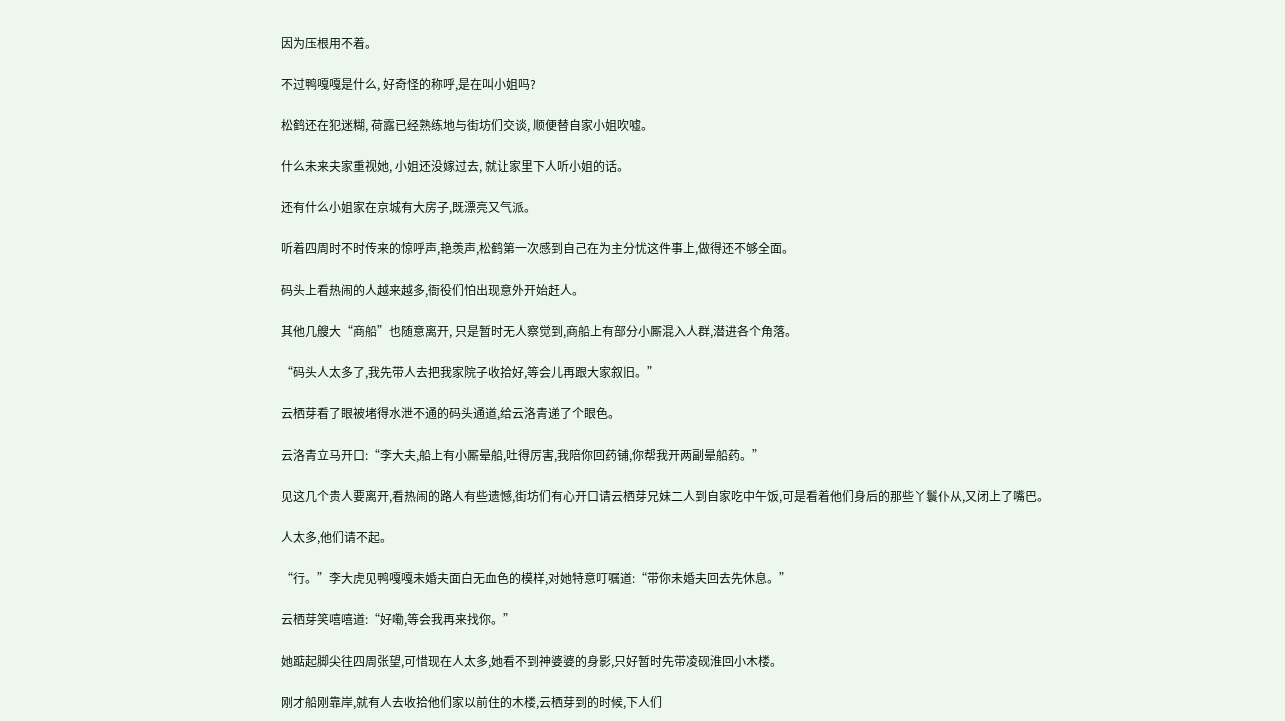因为压根用不着。

不过鸭嘎嘎是什么, 好奇怪的称呼,是在叫小姐吗?

松鹤还在犯迷糊, 荷露已经熟练地与街坊们交谈, 顺便替自家小姐吹嘘。

什么未来夫家重视她, 小姐还没嫁过去, 就让家里下人听小姐的话。

还有什么小姐家在京城有大房子,既漂亮又气派。

听着四周时不时传来的惊呼声,艳羡声,松鹤第一次感到自己在为主分忧这件事上,做得还不够全面。

码头上看热闹的人越来越多,衙役们怕出现意外开始赶人。

其他几艘大“商船”也随意离开, 只是暂时无人察觉到,商船上有部分小厮混入人群,潜进各个角落。

“码头人太多了,我先带人去把我家院子收拾好,等会儿再跟大家叙旧。”

云栖芽看了眼被堵得水泄不通的码头通道,给云洛青递了个眼色。

云洛青立马开口:“李大夫,船上有小厮晕船,吐得厉害,我陪你回药铺,你帮我开两副晕船药。”

见这几个贵人要离开,看热闹的路人有些遗憾,街坊们有心开口请云栖芽兄妹二人到自家吃中午饭,可是看着他们身后的那些丫鬟仆从,又闭上了嘴巴。

人太多,他们请不起。

“行。”李大虎见鸭嘎嘎未婚夫面白无血色的模样,对她特意叮嘱道:“带你未婚夫回去先休息。”

云栖芽笑嘻嘻道:“好嘞,等会我再来找你。”

她踮起脚尖往四周张望,可惜现在人太多,她看不到神婆婆的身影,只好暂时先带凌砚淮回小木楼。

刚才船刚靠岸,就有人去收拾他们家以前住的木楼,云栖芽到的时候,下人们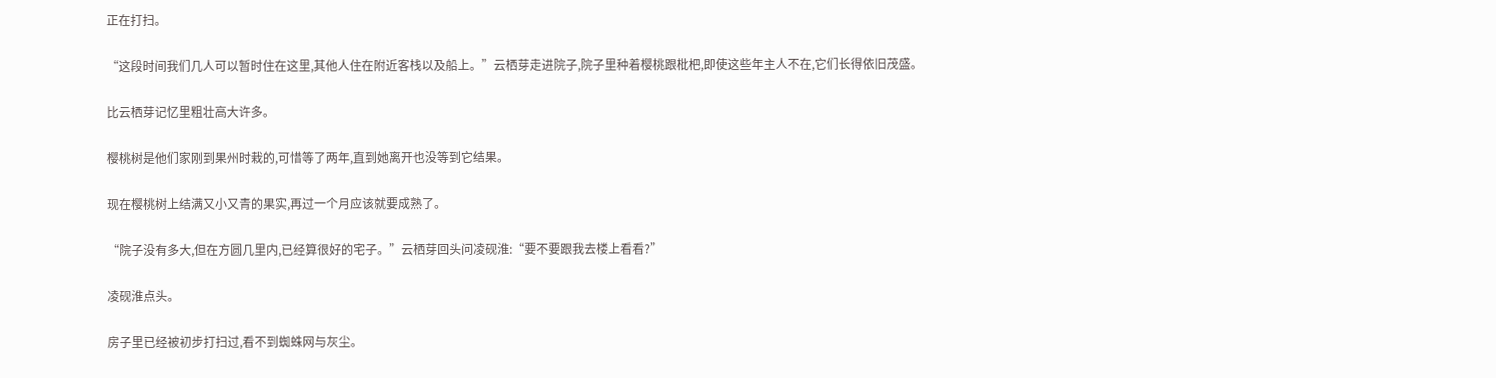正在打扫。

“这段时间我们几人可以暂时住在这里,其他人住在附近客栈以及船上。”云栖芽走进院子,院子里种着樱桃跟枇杷,即使这些年主人不在,它们长得依旧茂盛。

比云栖芽记忆里粗壮高大许多。

樱桃树是他们家刚到果州时栽的,可惜等了两年,直到她离开也没等到它结果。

现在樱桃树上结满又小又青的果实,再过一个月应该就要成熟了。

“院子没有多大,但在方圆几里内,已经算很好的宅子。”云栖芽回头问凌砚淮:“要不要跟我去楼上看看?”

凌砚淮点头。

房子里已经被初步打扫过,看不到蜘蛛网与灰尘。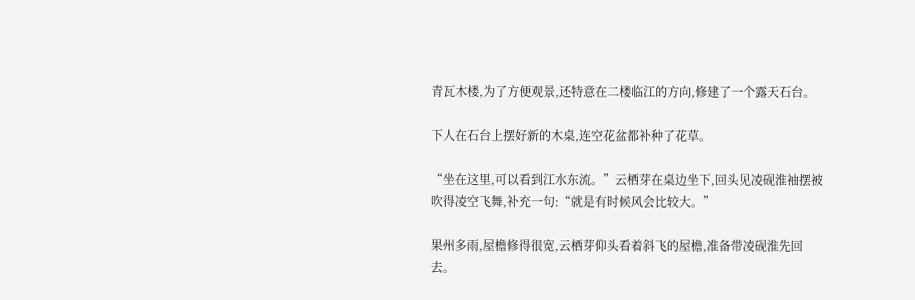青瓦木楼,为了方便观景,还特意在二楼临江的方向,修建了一个露天石台。

下人在石台上摆好新的木桌,连空花盆都补种了花草。

“坐在这里,可以看到江水东流。”云栖芽在桌边坐下,回头见凌砚淮袖摆被吹得凌空飞舞,补充一句:“就是有时候风会比较大。”

果州多雨,屋檐修得很宽,云栖芽仰头看着斜飞的屋檐,准备带凌砚淮先回去。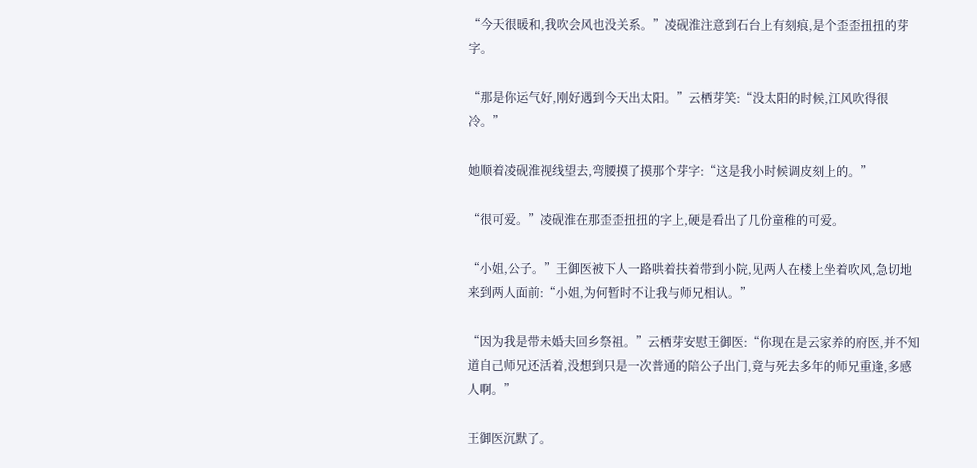“今天很暖和,我吹会风也没关系。”凌砚淮注意到石台上有刻痕,是个歪歪扭扭的芽字。

“那是你运气好,刚好遇到今天出太阳。”云栖芽笑:“没太阳的时候,江风吹得很冷。”

她顺着凌砚淮视线望去,弯腰摸了摸那个芽字:“这是我小时候调皮刻上的。”

“很可爱。”凌砚淮在那歪歪扭扭的字上,硬是看出了几份童稚的可爱。

“小姐,公子。”王御医被下人一路哄着扶着带到小院,见两人在楼上坐着吹风,急切地来到两人面前:“小姐,为何暂时不让我与师兄相认。”

“因为我是带未婚夫回乡祭祖。”云栖芽安慰王御医:“你现在是云家养的府医,并不知道自己师兄还活着,没想到只是一次普通的陪公子出门,竟与死去多年的师兄重逢,多感人啊。”

王御医沉默了。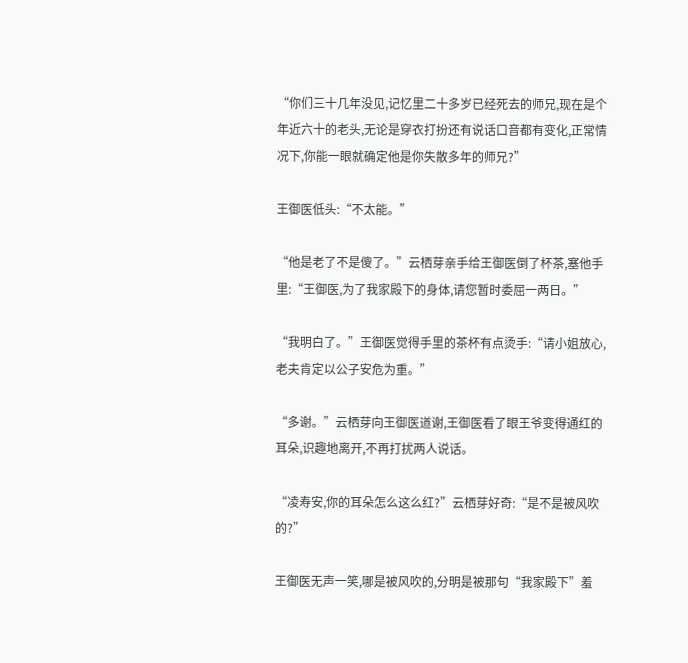“你们三十几年没见,记忆里二十多岁已经死去的师兄,现在是个年近六十的老头,无论是穿衣打扮还有说话口音都有变化,正常情况下,你能一眼就确定他是你失散多年的师兄?”

王御医低头:“不太能。”

“他是老了不是傻了。”云栖芽亲手给王御医倒了杯茶,塞他手里:“王御医,为了我家殿下的身体,请您暂时委屈一两日。”

“我明白了。”王御医觉得手里的茶杯有点烫手:“请小姐放心,老夫肯定以公子安危为重。”

“多谢。”云栖芽向王御医道谢,王御医看了眼王爷变得通红的耳朵,识趣地离开,不再打扰两人说话。

“凌寿安,你的耳朵怎么这么红?”云栖芽好奇:“是不是被风吹的?”

王御医无声一笑,哪是被风吹的,分明是被那句“我家殿下”羞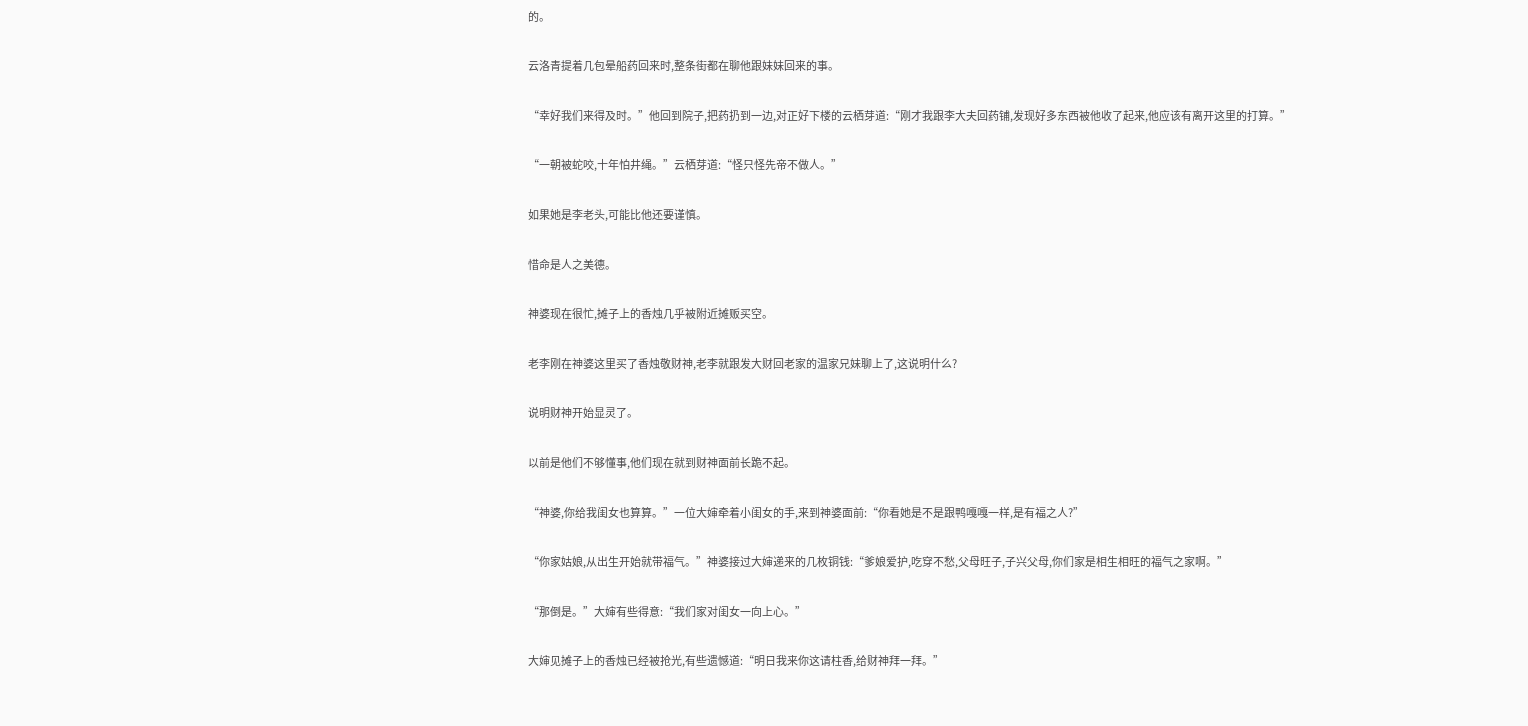的。

云洛青提着几包晕船药回来时,整条街都在聊他跟妹妹回来的事。

“幸好我们来得及时。”他回到院子,把药扔到一边,对正好下楼的云栖芽道:“刚才我跟李大夫回药铺,发现好多东西被他收了起来,他应该有离开这里的打算。”

“一朝被蛇咬,十年怕井绳。”云栖芽道:“怪只怪先帝不做人。”

如果她是李老头,可能比他还要谨慎。

惜命是人之美德。

神婆现在很忙,摊子上的香烛几乎被附近摊贩买空。

老李刚在神婆这里买了香烛敬财神,老李就跟发大财回老家的温家兄妹聊上了,这说明什么?

说明财神开始显灵了。

以前是他们不够懂事,他们现在就到财神面前长跪不起。

“神婆,你给我闺女也算算。”一位大婶牵着小闺女的手,来到神婆面前:“你看她是不是跟鸭嘎嘎一样,是有福之人?”

“你家姑娘,从出生开始就带福气。”神婆接过大婶递来的几枚铜钱:“爹娘爱护,吃穿不愁,父母旺子,子兴父母,你们家是相生相旺的福气之家啊。”

“那倒是。”大婶有些得意:“我们家对闺女一向上心。”

大婶见摊子上的香烛已经被抢光,有些遗憾道:“明日我来你这请柱香,给财神拜一拜。”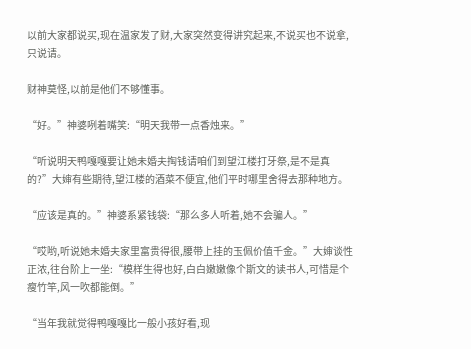以前大家都说买,现在温家发了财,大家突然变得讲究起来,不说买也不说拿,只说请。

财神莫怪,以前是他们不够懂事。

“好。”神婆咧着嘴笑:“明天我带一点香烛来。”

“听说明天鸭嘎嘎要让她未婚夫掏钱请咱们到望江楼打牙祭,是不是真的?”大婶有些期待,望江楼的酒菜不便宜,他们平时哪里舍得去那种地方。

“应该是真的。”神婆系紧钱袋:“那么多人听着,她不会骗人。”

“哎哟,听说她未婚夫家里富贵得很,腰带上挂的玉佩价值千金。”大婶谈性正浓,往台阶上一坐:“模样生得也好,白白嫩嫩像个斯文的读书人,可惜是个瘦竹竿,风一吹都能倒。”

“当年我就觉得鸭嘎嘎比一般小孩好看,现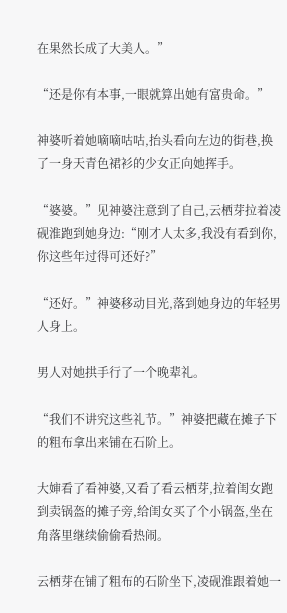在果然长成了大美人。”

“还是你有本事,一眼就算出她有富贵命。”

神婆听着她嘀嘀咕咕,抬头看向左边的街巷,换了一身天青色裙衫的少女正向她挥手。

“婆婆。”见神婆注意到了自己,云栖芽拉着凌砚淮跑到她身边:“刚才人太多,我没有看到你,你这些年过得可还好?”

“还好。”神婆移动目光,落到她身边的年轻男人身上。

男人对她拱手行了一个晚辈礼。

“我们不讲究这些礼节。”神婆把藏在摊子下的粗布拿出来铺在石阶上。

大婶看了看神婆,又看了看云栖芽,拉着闺女跑到卖锅盔的摊子旁,给闺女买了个小锅盔,坐在角落里继续偷偷看热闹。

云栖芽在铺了粗布的石阶坐下,凌砚淮跟着她一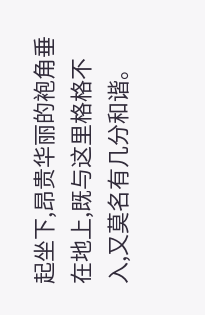起坐下,昂贵华丽的袍角垂在地上,既与这里格格不入,又莫名有几分和谐。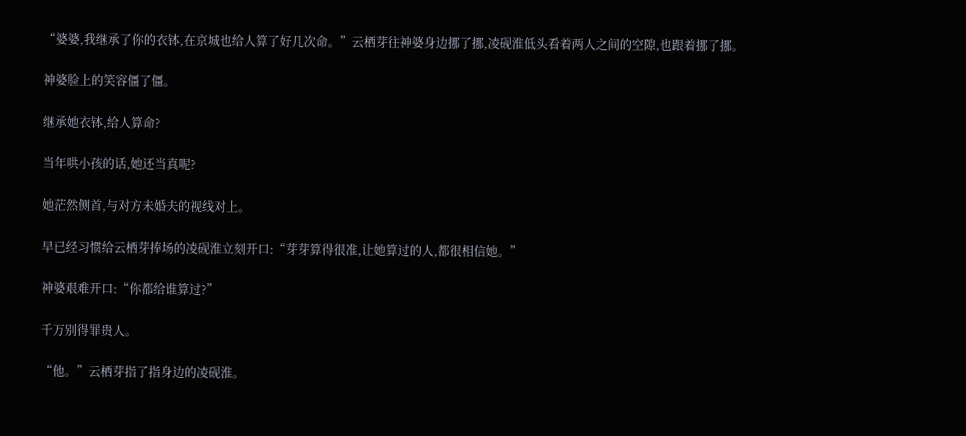“婆婆,我继承了你的衣钵,在京城也给人算了好几次命。”云栖芽往神婆身边挪了挪,凌砚淮低头看着两人之间的空隙,也跟着挪了挪。

神婆脸上的笑容僵了僵。

继承她衣钵,给人算命?

当年哄小孩的话,她还当真呢?

她茫然侧首,与对方未婚夫的视线对上。

早已经习惯给云栖芽捧场的凌砚淮立刻开口:“芽芽算得很准,让她算过的人,都很相信她。”

神婆艰难开口:“你都给谁算过?”

千万别得罪贵人。

“他。”云栖芽指了指身边的凌砚淮。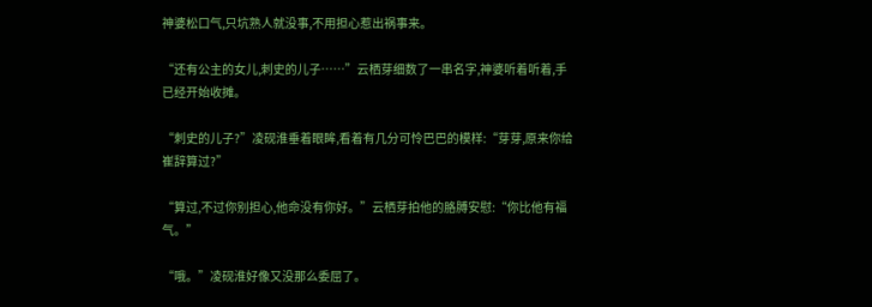神婆松口气,只坑熟人就没事,不用担心惹出祸事来。

“还有公主的女儿,刺史的儿子……”云栖芽细数了一串名字,神婆听着听着,手已经开始收摊。

“刺史的儿子?”凌砚淮垂着眼眸,看着有几分可怜巴巴的模样:“芽芽,原来你给崔辞算过?”

“算过,不过你别担心,他命没有你好。”云栖芽拍他的胳膊安慰:“你比他有福气。”

“哦。”凌砚淮好像又没那么委屈了。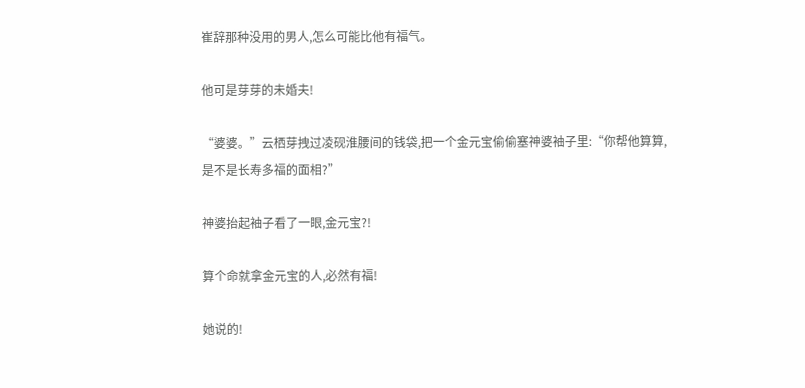崔辞那种没用的男人,怎么可能比他有福气。

他可是芽芽的未婚夫!

“婆婆。”云栖芽拽过凌砚淮腰间的钱袋,把一个金元宝偷偷塞神婆袖子里:“你帮他算算,是不是长寿多福的面相?”

神婆抬起袖子看了一眼,金元宝?!

算个命就拿金元宝的人,必然有福!

她说的!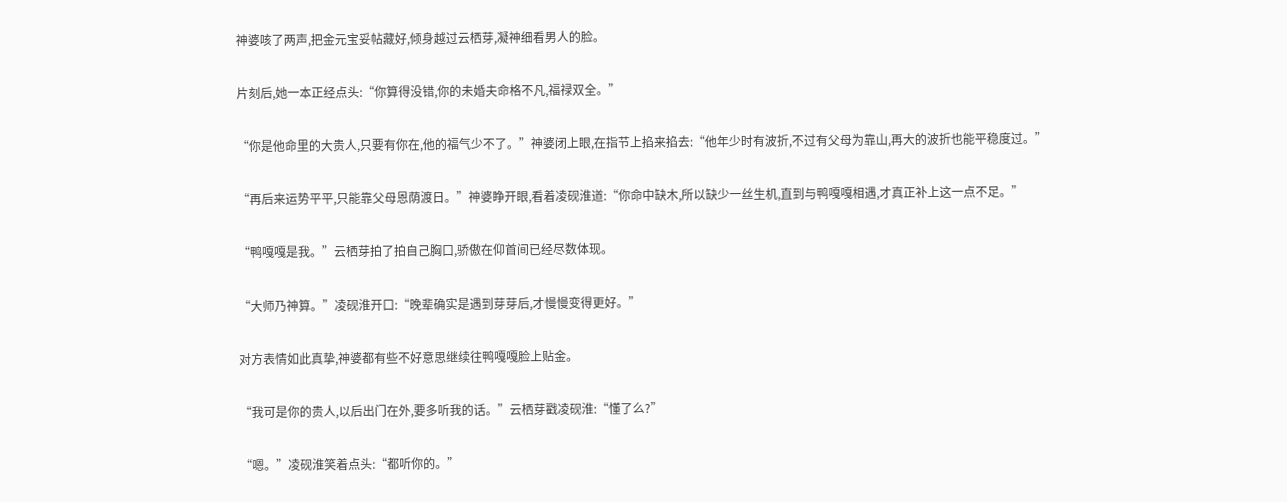神婆咳了两声,把金元宝妥帖藏好,倾身越过云栖芽,凝神细看男人的脸。

片刻后,她一本正经点头:“你算得没错,你的未婚夫命格不凡,福禄双全。”

“你是他命里的大贵人,只要有你在,他的福气少不了。”神婆闭上眼,在指节上掐来掐去:“他年少时有波折,不过有父母为靠山,再大的波折也能平稳度过。”

“再后来运势平平,只能靠父母恩荫渡日。”神婆睁开眼,看着凌砚淮道:“你命中缺木,所以缺少一丝生机,直到与鸭嘎嘎相遇,才真正补上这一点不足。”

“鸭嘎嘎是我。”云栖芽拍了拍自己胸口,骄傲在仰首间已经尽数体现。

“大师乃神算。”凌砚淮开口:“晚辈确实是遇到芽芽后,才慢慢变得更好。”

对方表情如此真挚,神婆都有些不好意思继续往鸭嘎嘎脸上贴金。

“我可是你的贵人,以后出门在外,要多听我的话。”云栖芽戳凌砚淮:“懂了么?”

“嗯。”凌砚淮笑着点头:“都听你的。”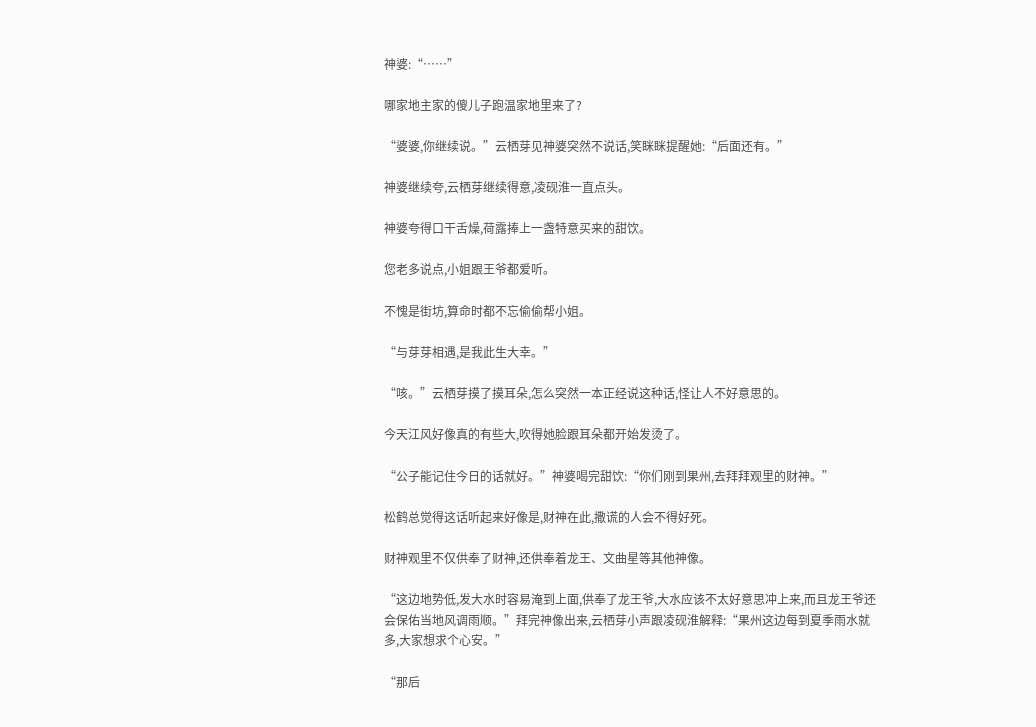神婆:“……”

哪家地主家的傻儿子跑温家地里来了?

“婆婆,你继续说。”云栖芽见神婆突然不说话,笑眯眯提醒她:“后面还有。”

神婆继续夸,云栖芽继续得意,凌砚淮一直点头。

神婆夸得口干舌燥,荷露捧上一盏特意买来的甜饮。

您老多说点,小姐跟王爷都爱听。

不愧是街坊,算命时都不忘偷偷帮小姐。

“与芽芽相遇,是我此生大幸。”

“咳。”云栖芽摸了摸耳朵,怎么突然一本正经说这种话,怪让人不好意思的。

今天江风好像真的有些大,吹得她脸跟耳朵都开始发烫了。

“公子能记住今日的话就好。”神婆喝完甜饮:“你们刚到果州,去拜拜观里的财神。”

松鹤总觉得这话听起来好像是,财神在此,撒谎的人会不得好死。

财神观里不仅供奉了财神,还供奉着龙王、文曲星等其他神像。

“这边地势低,发大水时容易淹到上面,供奉了龙王爷,大水应该不太好意思冲上来,而且龙王爷还会保佑当地风调雨顺。”拜完神像出来,云栖芽小声跟凌砚淮解释:“果州这边每到夏季雨水就多,大家想求个心安。”

“那后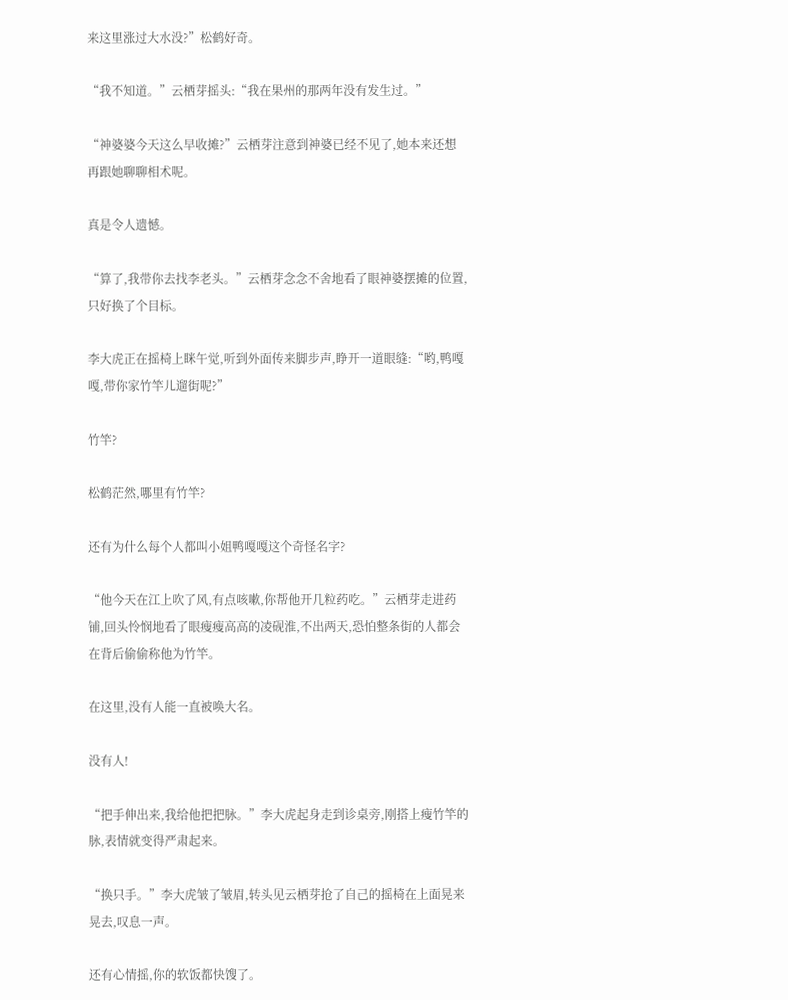来这里涨过大水没?”松鹤好奇。

“我不知道。”云栖芽摇头:“我在果州的那两年没有发生过。”

“神婆婆今天这么早收摊?”云栖芽注意到神婆已经不见了,她本来还想再跟她聊聊相术呢。

真是令人遗憾。

“算了,我带你去找李老头。”云栖芽念念不舍地看了眼神婆摆摊的位置,只好换了个目标。

李大虎正在摇椅上眯午觉,听到外面传来脚步声,睁开一道眼缝:“哟,鸭嘎嘎,带你家竹竿儿遛街呢?”

竹竿?

松鹤茫然,哪里有竹竿?

还有为什么每个人都叫小姐鸭嘎嘎这个奇怪名字?

“他今天在江上吹了风,有点咳嗽,你帮他开几粒药吃。”云栖芽走进药铺,回头怜悯地看了眼瘦瘦高高的凌砚淮,不出两天,恐怕整条街的人都会在背后偷偷称他为竹竿。

在这里,没有人能一直被唤大名。

没有人!

“把手伸出来,我给他把把脉。”李大虎起身走到诊桌旁,刚搭上瘦竹竿的脉,表情就变得严肃起来。

“换只手。”李大虎皱了皱眉,转头见云栖芽抢了自己的摇椅在上面晃来晃去,叹息一声。

还有心情摇,你的软饭都快馊了。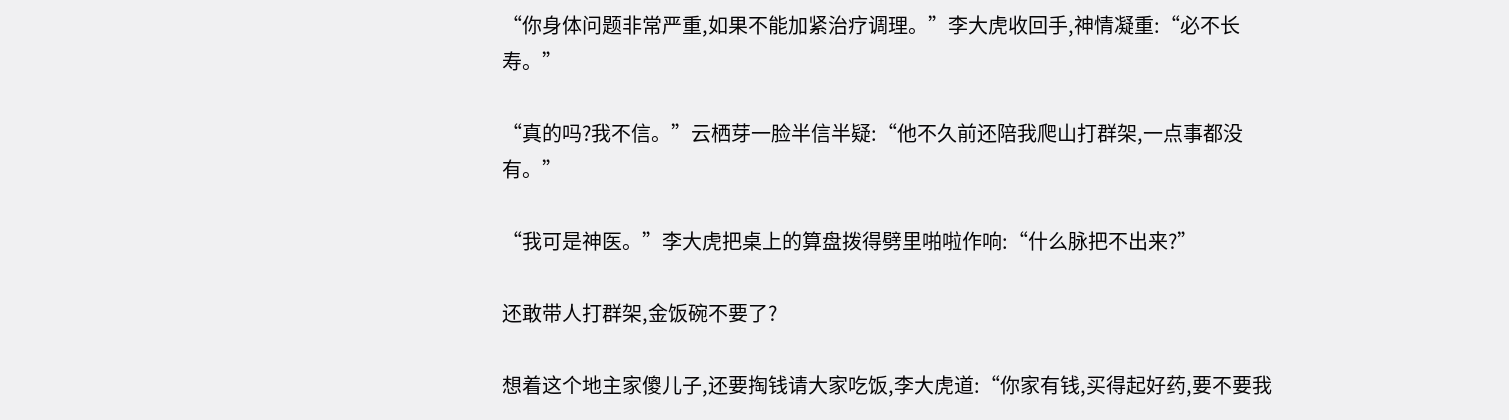“你身体问题非常严重,如果不能加紧治疗调理。”李大虎收回手,神情凝重:“必不长寿。”

“真的吗?我不信。”云栖芽一脸半信半疑:“他不久前还陪我爬山打群架,一点事都没有。”

“我可是神医。”李大虎把桌上的算盘拨得劈里啪啦作响:“什么脉把不出来?”

还敢带人打群架,金饭碗不要了?

想着这个地主家傻儿子,还要掏钱请大家吃饭,李大虎道:“你家有钱,买得起好药,要不要我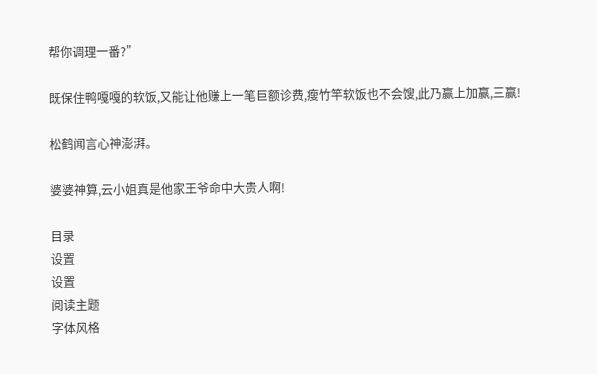帮你调理一番?”

既保住鸭嘎嘎的软饭,又能让他赚上一笔巨额诊费,瘦竹竿软饭也不会馊,此乃赢上加赢,三赢!

松鹤闻言心神澎湃。

婆婆神算,云小姐真是他家王爷命中大贵人啊!

目录
设置
设置
阅读主题
字体风格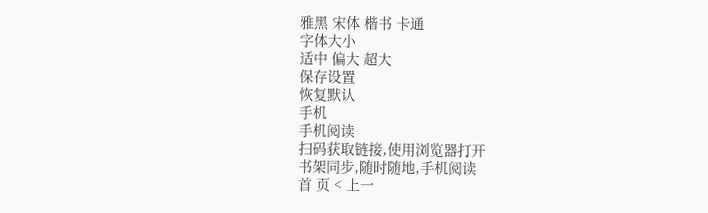雅黑 宋体 楷书 卡通
字体大小
适中 偏大 超大
保存设置
恢复默认
手机
手机阅读
扫码获取链接,使用浏览器打开
书架同步,随时随地,手机阅读
首 页 < 上一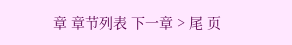章 章节列表 下一章 > 尾 页